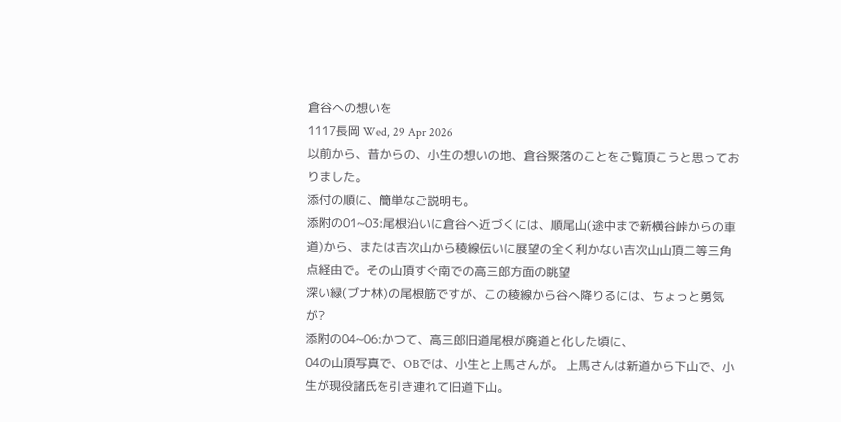倉谷への想いを
1117長岡 Wed, 29 Apr 2026
以前から、昔からの、小生の想いの地、倉谷聚落のことをご覧頂こうと思っておりました。
添付の順に、簡単なご説明も。
添附の01~03:尾根沿いに倉谷へ近づくには、順尾山(途中まで新横谷峠からの車道)から、または吉次山から稜線伝いに展望の全く利かない吉次山山頂二等三角点経由で。その山頂すぐ南での高三郎方面の眺望
深い緑(ブナ林)の尾根筋ですが、この稜線から谷へ降りるには、ちょっと勇気が?
添附の04~06:かつて、高三郎旧道尾根が廃道と化した頃に、
04の山頂写真で、OBでは、小生と上馬さんが。 上馬さんは新道から下山で、小生が現役諸氏を引き連れて旧道下山。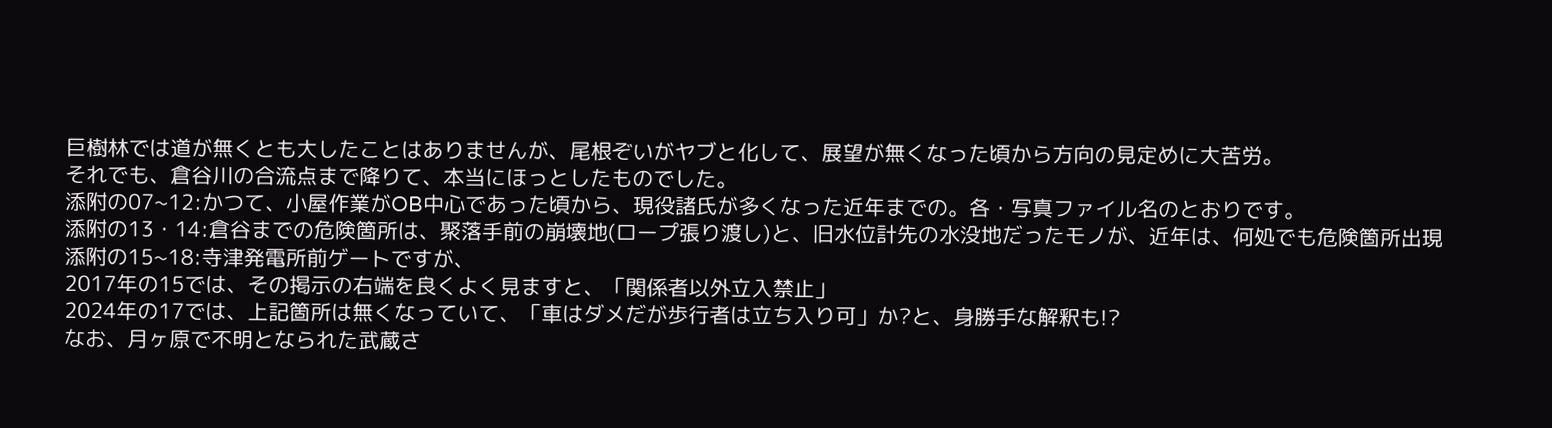巨樹林では道が無くとも大したことはありませんが、尾根ぞいがヤブと化して、展望が無くなった頃から方向の見定めに大苦労。
それでも、倉谷川の合流点まで降りて、本当にほっとしたものでした。
添附の07~12:かつて、小屋作業がOB中心であった頃から、現役諸氏が多くなった近年までの。各・写真ファイル名のとおりです。
添附の13・14:倉谷までの危険箇所は、聚落手前の崩壊地(ロープ張り渡し)と、旧水位計先の水没地だったモノが、近年は、何処でも危険箇所出現
添附の15~18:寺津発電所前ゲートですが、
2017年の15では、その掲示の右端を良くよく見ますと、「関係者以外立入禁止」
2024年の17では、上記箇所は無くなっていて、「車はダメだが歩行者は立ち入り可」か?と、身勝手な解釈も!?
なお、月ヶ原で不明となられた武蔵さ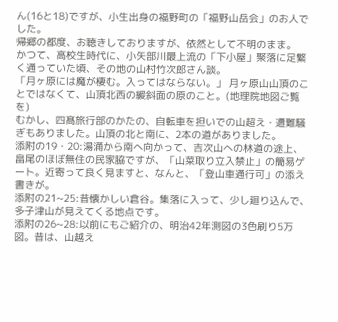ん(16と18)ですが、小生出身の福野町の「福野山岳会」のお人でした。
帰郷の都度、お聴きしておりますが、依然として不明のまま。
かつて、高校生時代に、小矢部川最上流の「下小屋」聚落に足繁く通っていた頃、その地の山村竹次郎さん談。
「月ヶ原には魔が棲む。入ってはならない。」 月ヶ原山山頂のことではなくて、山頂北西の緩斜面の原のこと。(地理院地図ご覧を)
むかし、四髙旅行部のかたの、自転車を担いでの山超え・遭難騒ぎもありました。山頂の北と南に、2本の道がありました。
添附の19・20:湯涌から南へ向かって、吉次山への林道の途上、畠尾のほぼ無住の民家脇ですが、「山菜取り立入禁止」の簡易ゲート。近寄って良く見ますと、なんと、「登山車通行可」の添え書きが。
添附の21~25:昔懐かしい倉谷。集落に入って、少し廻り込んで、多子津山が見えてくる地点です。
添附の26~28:以前にもご紹介の、明治42年測図の3色刷り5万図。昔は、山越え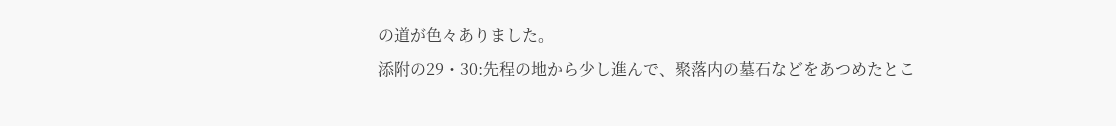の道が色々ありました。
添附の29・30:先程の地から少し進んで、聚落内の墓石などをあつめたとこ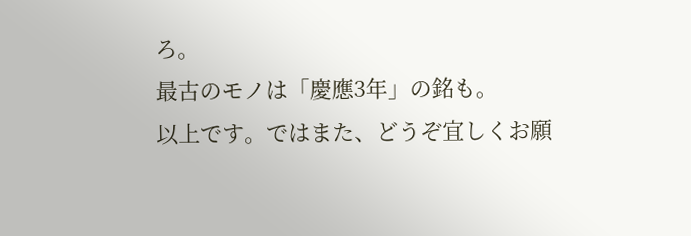ろ。
最古のモノは「慶應3年」の銘も。
以上です。ではまた、どうぞ宜しくお願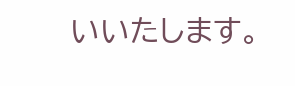いいたします。